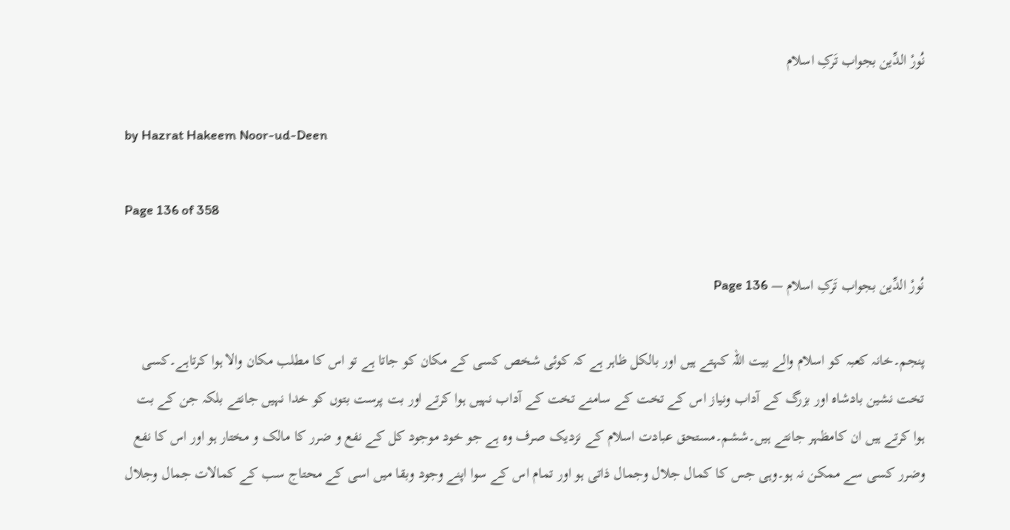نُورْ الدِّین بجواب تَرکِ اسلام

by Hazrat Hakeem Noor-ud-Deen

Page 136 of 358

نُورْ الدِّین بجواب تَرکِ اسلام — Page 136

پنجم۔خانہ کعبہ کو اسلام والے بیت اللہ کہتے ہیں اور بالکل ظاہر ہے کہ کوئی شخص کسی کے مکان کو جاتا ہے تو اس کا مطلب مکان والا ہوا کرتاہے۔کسی تخت نشین بادشاہ اور بزرگ کے آداب ونیاز اس کے تخت کے سامنے تخت کے آداب نہیں ہوا کرتے اور بت پرست بتوں کو خدا نہیں جانتے بلکہ جن کے بت ہوا کرتے ہیں ان کامظہر جانتے ہیں۔ششم۔مستحق عبادت اسلام کے نزدیک صرف وہ ہے جو خود موجود کل کے نفع و ضرر کا مالک و مختار ہو اور اس کا نفع وضرر کسی سے ممکن نہ ہو۔وہی جس کا کمال جلال وجمال ذاتی ہو اور تمام اس کے سوا اپنے وجود وبقا میں اسی کے محتاج سب کے کمالات جمال وجلال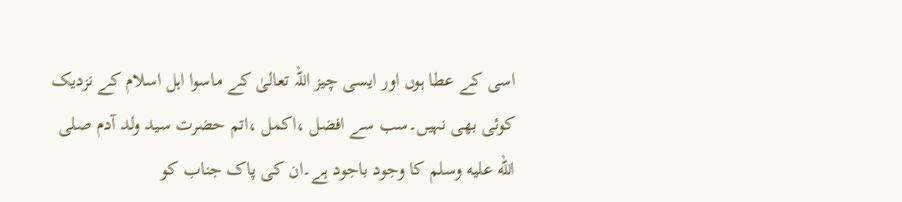اسی کے عطا ہوں اور ایسی چیز اللہ تعالیٰ کے ماسوا اہل اسلام کے نزدیک کوئی بھی نہیں۔سب سے افضل ،اکمل ،اتم حضرت سید ولد آدم صلى الله عليه وسلم کا وجود باجود ہے۔ان کی پاک جناب کو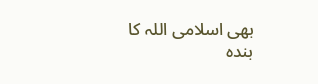بھی اسلامی اللہ کا بندہ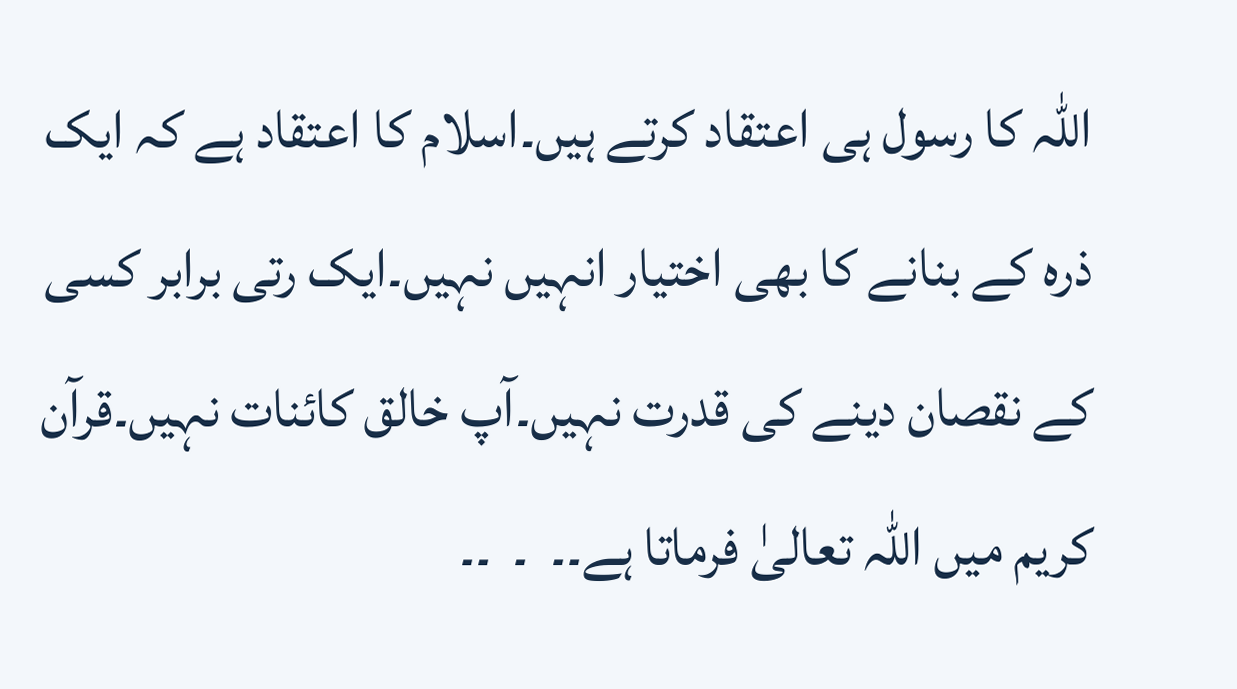اللہ کا رسول ہی اعتقاد کرتے ہیں۔اسلام کا اعتقاد ہے کہ ایک ذرہ کے بنانے کا بھی اختیار انہیں نہیں۔ایک رتی برابر کسی کے نقصان دینے کی قدرت نہیں۔آپ خالق کائنات نہیں۔قرآن کریم میں اللہ تعالیٰ فرماتا ہے۔۔  ۔  ۔۔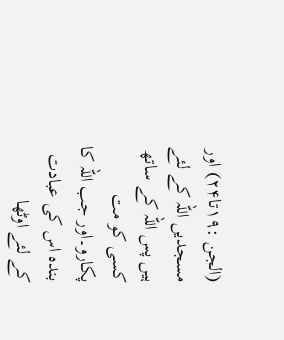(الجن :۱۹تا۲۴) اور مسجدیں اللہ کے لئے ہیں پس اللہ کے ساتھ کسی کو مت پکارو۔اور جب اللہ کا بندہ اس کی عبادت کے لئے اوٹھا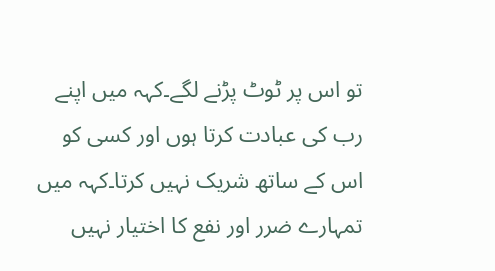تو اس پر ٹوٹ پڑنے لگے۔کہہ میں اپنے رب کی عبادت کرتا ہوں اور کسی کو اس کے ساتھ شریک نہیں کرتا۔کہہ میں تمہارے ضرر اور نفع کا اختیار نہیں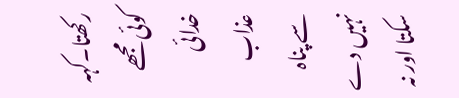رکھتا۔کہہ کوئی مجھے خدائی عذاب سے پناہ نہیں دے سکتا اور نہ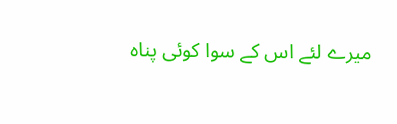میرے لئے اس کے سوا کوئی پناہ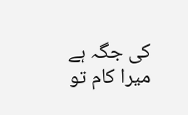کی جگہ ہے میرا کام تو